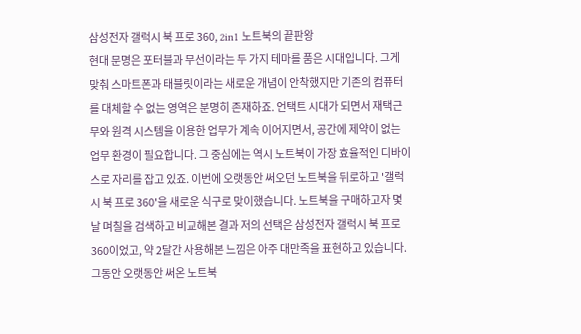삼성전자 갤럭시 북 프로 360, 2in1 노트북의 끝판왕
현대 문명은 포터블과 무선이라는 두 가지 테마를 품은 시대입니다. 그게 맞춰 스마트폰과 태블릿이라는 새로운 개념이 안착했지만 기존의 컴퓨터를 대체할 수 없는 영역은 분명히 존재하죠. 언택트 시대가 되면서 재택근무와 원격 시스템을 이용한 업무가 계속 이어지면서, 공간에 제약이 없는 업무 환경이 필요합니다. 그 중심에는 역시 노트북이 가장 효율적인 디바이스로 자리를 잡고 있죠. 이번에 오랫동안 써오던 노트북을 뒤로하고 '갤럭시 북 프로 360'을 새로운 식구로 맞이했습니다. 노트북을 구매하고자 몇 날 며칠을 검색하고 비교해본 결과 저의 선택은 삼성전자 갤럭시 북 프로 360이었고, 약 2달간 사용해본 느낌은 아주 대만족을 표현하고 있습니다. 그동안 오랫동안 써온 노트북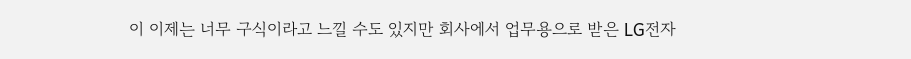이 이제는 너무 구식이라고 느낄 수도 있지만 회사에서 업무용으로 받은 LG전자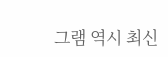그램 역시 최신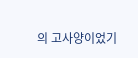의 고사양이었기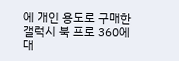에 개인 용도로 구매한 갤럭시 북 프로 360에 대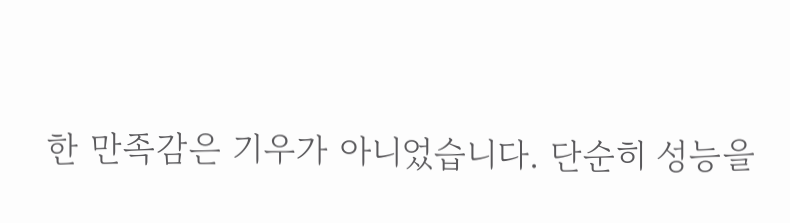한 만족감은 기우가 아니었습니다. 단순히 성능을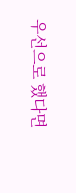우선으로 했다면